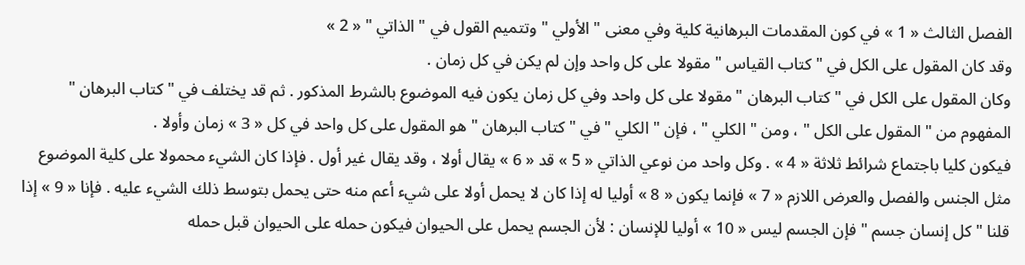الفصل الثالث « 1 » في كون المقدمات البرهانية كلية وفي معنى " الأولي " وتتميم القول في " الذاتي " « 2 »
وقد كان المقول على الكل في " كتاب القياس " مقولا على كل واحد وإن لم يكن في كل زمان .
وكان المقول على الكل في " كتاب البرهان " مقولا على كل واحد وفي كل زمان يكون فيه الموضوع بالشرط المذكور . ثم قد يختلف في " كتاب البرهان " المفهوم من " المقول على الكل " ، ومن " الكلي " ، فإن " الكلي " في " كتاب البرهان " هو المقول على كل واحد في كل « 3 » زمان وأولا .
فيكون كليا باجتماع شرائط ثلاثة « 4 » . وكل واحد من نوعي الذاتي « 5 » قد « 6 » يقال أولا ، وقد يقال غير أول . فإذا كان الشيء محمولا على كلية الموضوع مثل الجنس والفصل والعرض اللازم « 7 » فإنما يكون « 8 » أوليا له إذا كان لا يحمل أولا على شيء أعم منه حتى يحمل بتوسط ذلك الشيء عليه . فإنا « 9 » إذا قلنا " كل إنسان جسم " فإن الجسم ليس « 10 » أوليا للإنسان : لأن الجسم يحمل على الحيوان فيكون حمله على الحيوان قبل حمله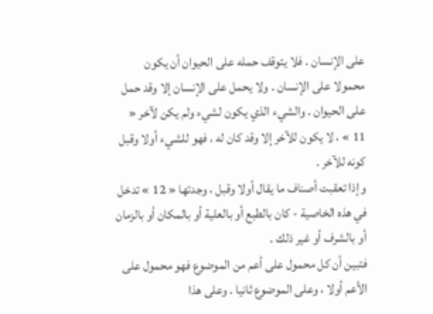على الإنسان . فلا يتوقف حمله على الحيوان أن يكون محمولا على الإنسان . ولا يحمل على الإنسان إلا وقد حمل على الحيوان . والشيء الذي يكون لشيء ولم يكن لآخر « 11 » ، لا يكون للآخر إلا وقد كان له ، فهو للشيء أولا وقبل كونه للآخر .
وإذا تعقبت أصناف ما يقال أولا وقبل ، وجدتها « 12 » تدخل في هذه الخاصية - كان بالطبع أو بالعلية أو بالمكان أو بالزمان أو بالشرف أو غير ذلك .
فتبين أن كل محمول على أعم من الموضوع فهو محمول على الأعم أولا ، وعلى الموضوع ثانيا . وعلى هذا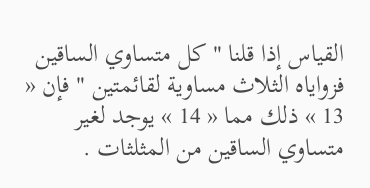القياس إذا قلنا " كل متساوي الساقين فزواياه الثلاث مساوية لقائمتين " فإن « 13 » ذلك مما « 14 » يوجد لغير متساوي الساقين من المثلثات .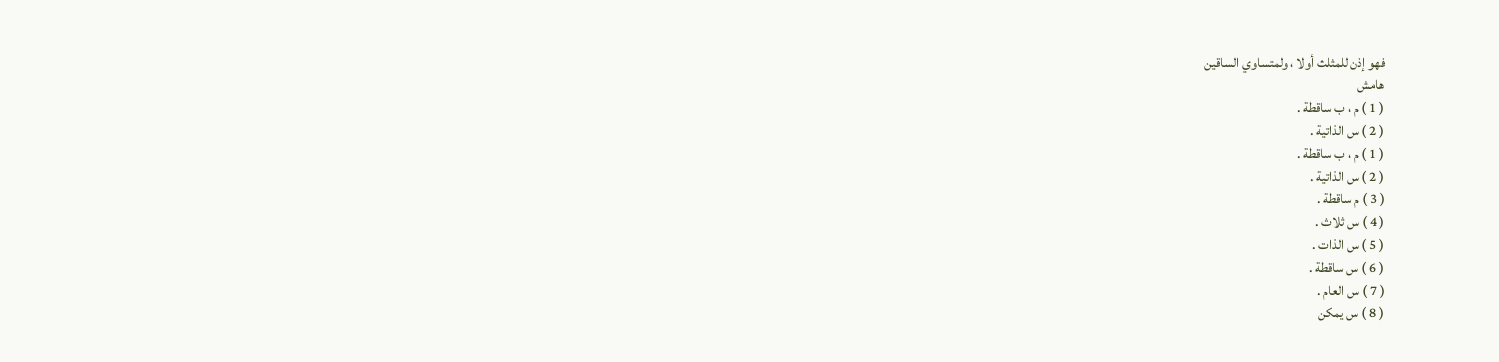فهو إذن للمثلث أولا ، ولمتساوي الساقين
هامش
( 1 ) م ، ب ساقطة .
( 2 ) س الذاتية .
( 1 ) م ، ب ساقطة .
( 2 ) س الذاتية .
( 3 ) م ساقطة .
( 4 ) س ثلاث .
( 5 ) س الذات .
( 6 ) س ساقطة .
( 7 ) س العام .
( 8 ) س يمكن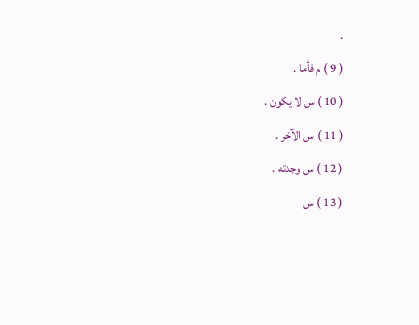.
( 9 ) م فأما .
( 10 ) س لا يكون .
( 11 ) س الآخر .
( 12 ) س وجدته .
( 13 ) س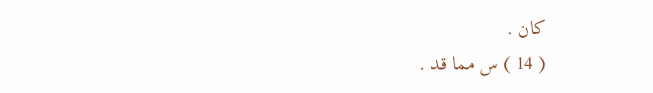كان .
( 14 ) س مما قد .